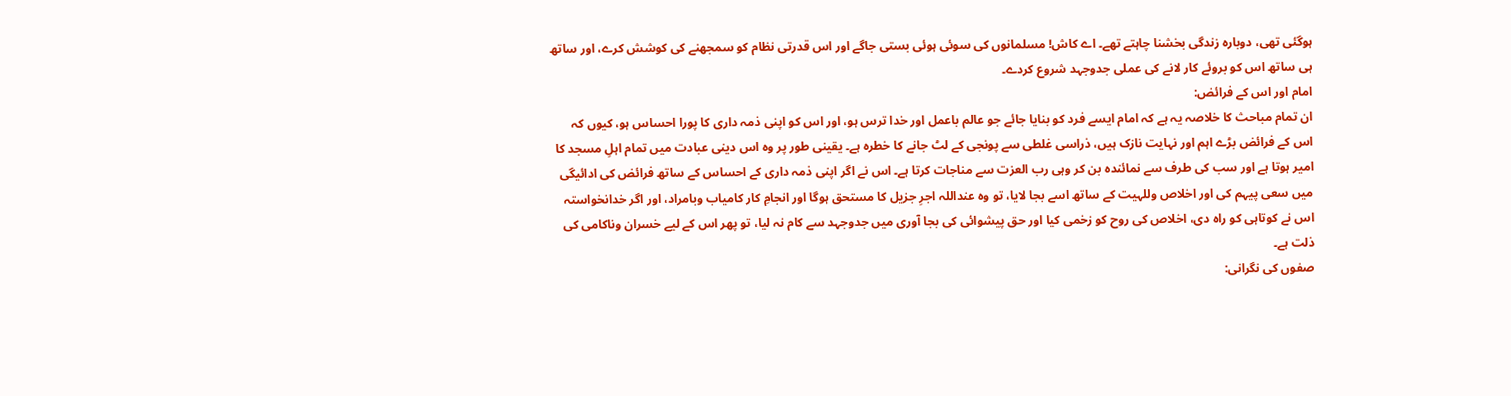ہوگئی تھی، دوبارہ زندگی بخشنا چاہتے تھے۔ اے کاش! مسلمانوں کی سوئی ہوئی بستی جاگے اور اس قدرتی نظام کو سمجھنے کی کوشش کرے، اور ساتھ ہی ساتھ اس کو بروئے کار لانے کی عملی جدوجہد شروع کردے۔
امام اور اس کے فرائض:
ان تمام مباحث کا خلاصہ یہ ہے کہ امام ایسے فرد کو بنایا جائے جو عالم باعمل اور خدا ترس ہو، اور اس کو اپنی ذمہ داری کا پورا احساس ہو، کیوں کہ اس کے فرائض بڑے اہم اور نہایت نازک ہیں، ذراسی غلطی سے پونجی کے لٹ جانے کا خطرہ ہے۔ یقینی طور پر وہ اس دینی عبادت میں تمام اہلِ مسجد کا امیر ہوتا ہے اور سب کی طرف سے نمائندہ بن کر وہی رب العزت سے مناجات کرتا ہے۔ اس نے اگر اپنی ذمہ داری کے احساس کے ساتھ فرائض کی ادائیگی میں سعی پیہم کی اور اخلاص وللہیت کے ساتھ اسے بجا لایا، تو وہ عنداللہ اجرِ جزیل کا مستحق ہوگا اور انجامِ کار کامیاب وبامراد، اور اگر خدانخواستہ اس نے کوتاہی کو راہ دی، اخلاص کی روح کو زخمی کیا اور حق پیشوائی کی بجا آوری میں جدوجہد سے کام نہ لیا، تو پھر اس کے لیے خسران وناکامی کی ذلت ہے۔
صفوں کی نگرانی: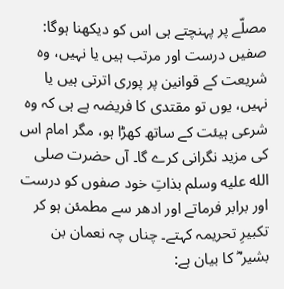مصلّے پر پہنچتے ہی اس کو دیکھنا ہوگا: صفیں درست اور مرتب ہیں یا نہیں، وہ شریعت کے قوانین پر پوری اترتی ہیں یا نہیں، یوں تو مقتدی کا فریضہ ہے ہی کہ وہ شرعی ہیئت کے ساتھ کھڑا ہو، مگر امام اس کی مزید نگرانی کرے گا۔ آں حضرت صلى الله عليه وسلم بذاتِ خود صفوں کو درست اور برابر فرماتے اور ادھر سے مطمئن ہو کر تکبیرِ تحریمہ کہتے۔ چناں چہ نعمان بن بشیر ؓ کا بیان ہے: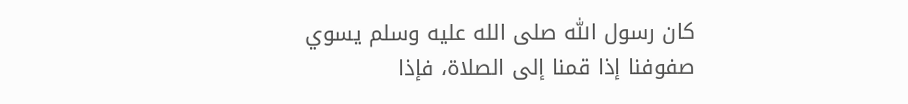کان رسول اللّٰہ صلى الله عليه وسلم یسوي صفوفنا إذا قمنا إلی الصلاۃ، فإذا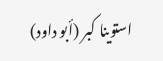استوینا کبر (أبو داود)